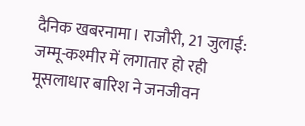दैनिक खबरनामा। राजौरी, 21 जुलाई: जम्मू-कश्मीर में लगातार हो रही मूसलाधार बारिश ने जनजीवन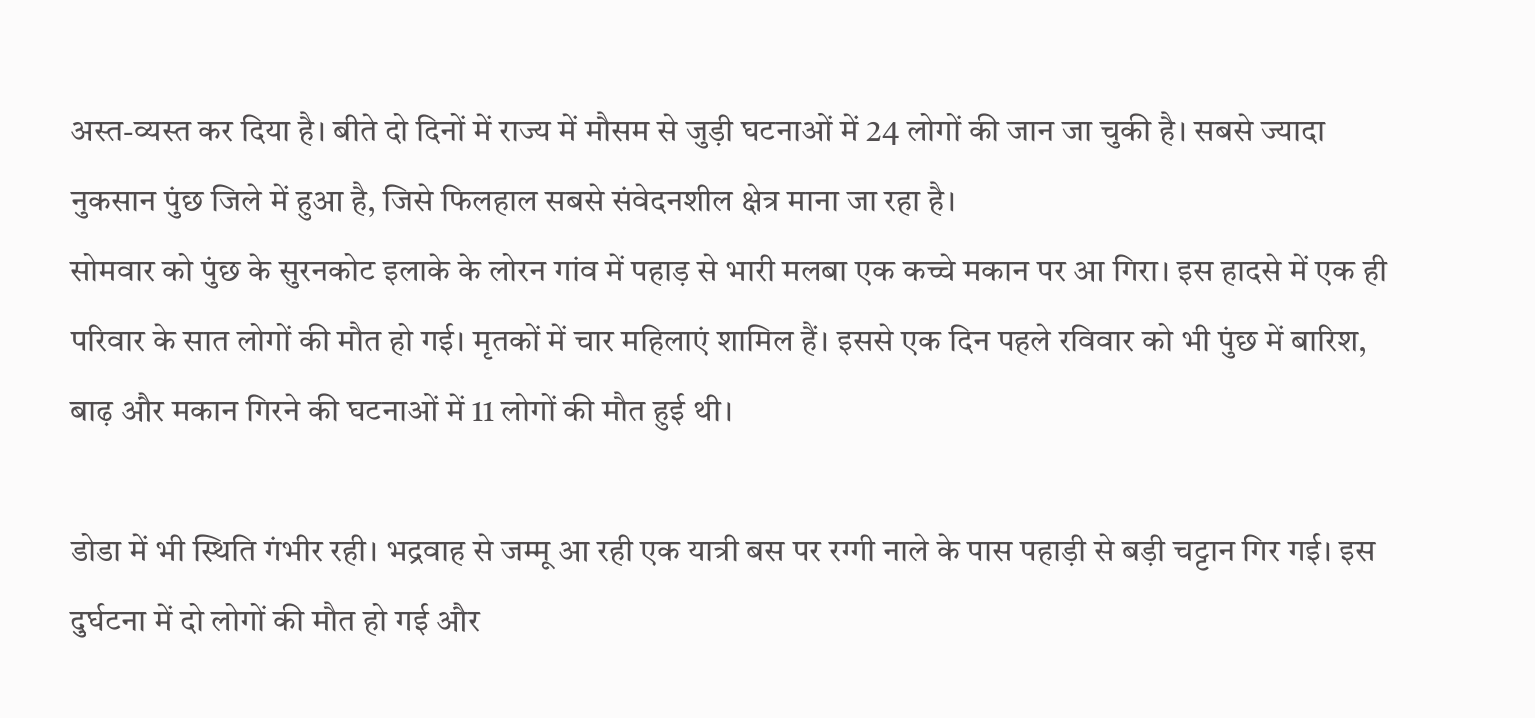अस्त-व्यस्त कर दिया है। बीते दो दिनों में राज्य में मौसम से जुड़ी घटनाओं में 24 लोगों की जान जा चुकी है। सबसे ज्यादा नुकसान पुंछ जिले में हुआ है, जिसे फिलहाल सबसे संवेदनशील क्षेत्र माना जा रहा है।
सोमवार को पुंछ के सुरनकोट इलाके के लोरन गांव में पहाड़ से भारी मलबा एक कच्चे मकान पर आ गिरा। इस हादसे में एक ही परिवार के सात लोगों की मौत हो गई। मृतकों में चार महिलाएं शामिल हैं। इससे एक दिन पहले रविवार को भी पुंछ में बारिश, बाढ़ और मकान गिरने की घटनाओं में 11 लोगों की मौत हुई थी।

डोडा में भी स्थिति गंभीर रही। भद्रवाह से जम्मू आ रही एक यात्री बस पर रग्गी नाले के पास पहाड़ी से बड़ी चट्टान गिर गई। इस दुर्घटना में दो लोगों की मौत हो गई और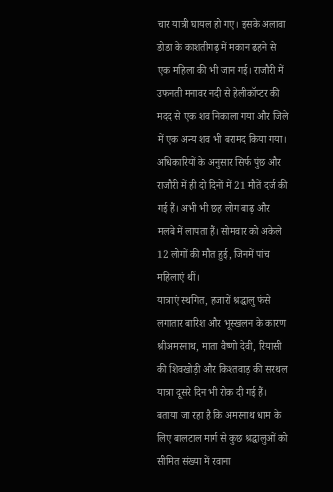चार यात्री घायल हो गए। इसके अलावा डोडा के काशतीगढ़ में मकान ढहने से एक महिला की भी जान गई। राजौरी में उफनती मनावर नदी से हेलीकॉप्टर की मदद से एक शव निकाला गया और जिले में एक अन्य शव भी बरामद किया गया।
अधिकारियों के अनुसार सिर्फ पुंछ और राजौरी में ही दो दिनों में 21 मौतें दर्ज की गई हैं। अभी भी छह लोग बाढ़ और मलबे में लापता हैं। सोमवार को अकेले 12 लोगों की मौत हुई, जिनमें पांच महिलाएं थीं।
यात्राएं स्थगित, हजारों श्रद्धालु फंसे
लगातार बारिश और भूस्खलन के कारण श्रीअमरनाथ, माता वैष्णो देवी, रियासी की शिवखोड़ी और किश्तवाड़ की सरथल यात्रा दूसरे दिन भी रोक दी गई हैं। बताया जा रहा है कि अमरनाथ धाम के लिए बालटाल मार्ग से कुछ श्रद्धालुओं को सीमित संख्या में रवाना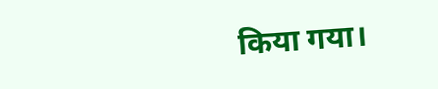किया गया।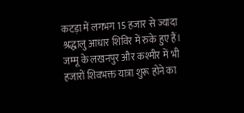कटड़ा में लगभग 15 हजार से ज्यादा श्रद्धालु आधार शिविर में रुके हुए हैं। जम्मू के लखनपुर और कश्मीर में भी हजारों शिवभक्त यात्रा शुरू होने का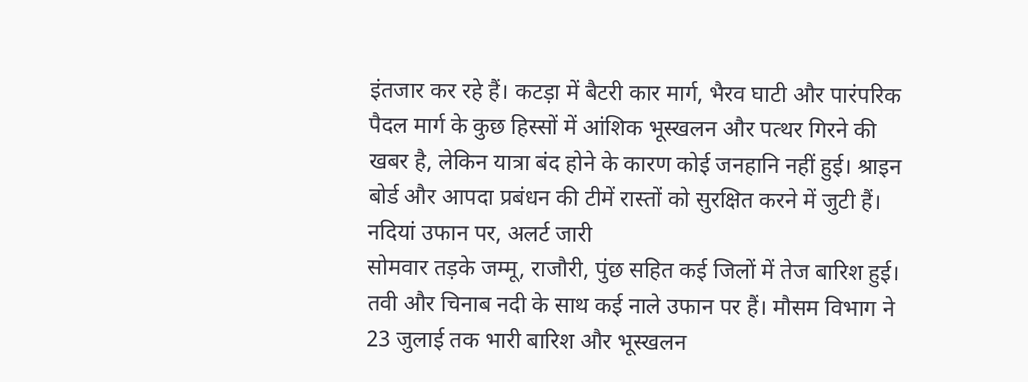इंतजार कर रहे हैं। कटड़ा में बैटरी कार मार्ग, भैरव घाटी और पारंपरिक पैदल मार्ग के कुछ हिस्सों में आंशिक भूस्खलन और पत्थर गिरने की खबर है, लेकिन यात्रा बंद होने के कारण कोई जनहानि नहीं हुई। श्राइन बोर्ड और आपदा प्रबंधन की टीमें रास्तों को सुरक्षित करने में जुटी हैं।
नदियां उफान पर, अलर्ट जारी
सोमवार तड़के जम्मू, राजौरी, पुंछ सहित कई जिलों में तेज बारिश हुई। तवी और चिनाब नदी के साथ कई नाले उफान पर हैं। मौसम विभाग ने 23 जुलाई तक भारी बारिश और भूस्खलन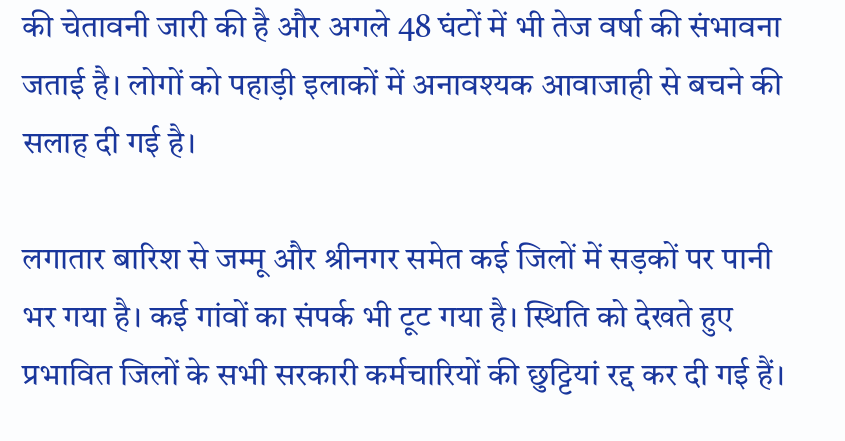की चेतावनी जारी की है और अगले 48 घंटों में भी तेज वर्षा की संभावना जताई है। लोगों को पहाड़ी इलाकों में अनावश्यक आवाजाही से बचने की सलाह दी गई है।

लगातार बारिश से जम्मू और श्रीनगर समेत कई जिलों में सड़कों पर पानी भर गया है। कई गांवों का संपर्क भी टूट गया है। स्थिति को देखते हुए प्रभावित जिलों के सभी सरकारी कर्मचारियों की छुट्टियां रद्द कर दी गई हैं।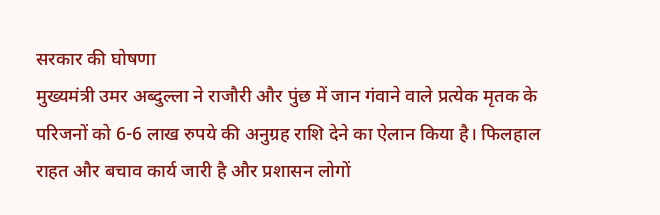सरकार की घोषणा
मुख्यमंत्री उमर अब्दुल्ला ने राजौरी और पुंछ में जान गंवाने वाले प्रत्येक मृतक के परिजनों को 6-6 लाख रुपये की अनुग्रह राशि देने का ऐलान किया है। फिलहाल राहत और बचाव कार्य जारी है और प्रशासन लोगों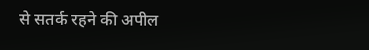से सतर्क रहने की अपील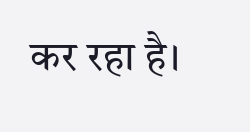कर रहा है।